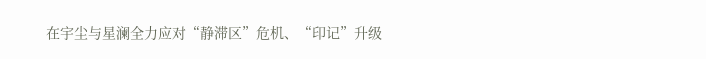在宇尘与星澜全力应对“静滞区”危机、“印记”升级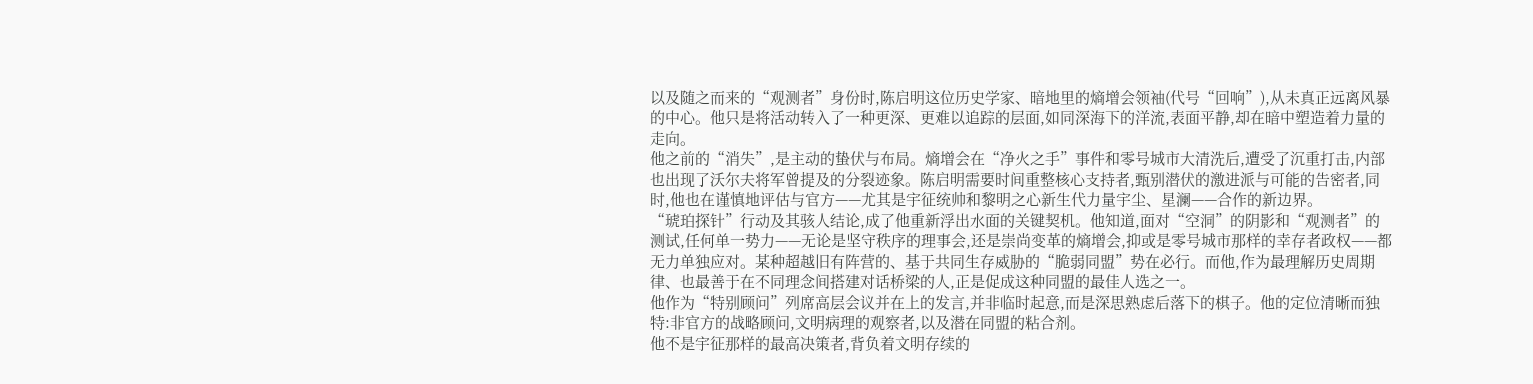以及随之而来的“观测者”身份时,陈启明这位历史学家、暗地里的熵增会领袖(代号“回响”),从未真正远离风暴的中心。他只是将活动转入了一种更深、更难以追踪的层面,如同深海下的洋流,表面平静,却在暗中塑造着力量的走向。
他之前的“消失”,是主动的蛰伏与布局。熵增会在“净火之手”事件和零号城市大清洗后,遭受了沉重打击,内部也出现了沃尔夫将军曾提及的分裂迹象。陈启明需要时间重整核心支持者,甄别潜伏的激进派与可能的告密者,同时,他也在谨慎地评估与官方——尤其是宇征统帅和黎明之心新生代力量宇尘、星澜——合作的新边界。
“琥珀探针”行动及其骇人结论,成了他重新浮出水面的关键契机。他知道,面对“空洞”的阴影和“观测者”的测试,任何单一势力——无论是坚守秩序的理事会,还是崇尚变革的熵增会,抑或是零号城市那样的幸存者政权——都无力单独应对。某种超越旧有阵营的、基于共同生存威胁的“脆弱同盟”势在必行。而他,作为最理解历史周期律、也最善于在不同理念间搭建对话桥梁的人,正是促成这种同盟的最佳人选之一。
他作为“特别顾问”列席高层会议并在上的发言,并非临时起意,而是深思熟虑后落下的棋子。他的定位清晰而独特:非官方的战略顾问,文明病理的观察者,以及潜在同盟的粘合剂。
他不是宇征那样的最高决策者,背负着文明存续的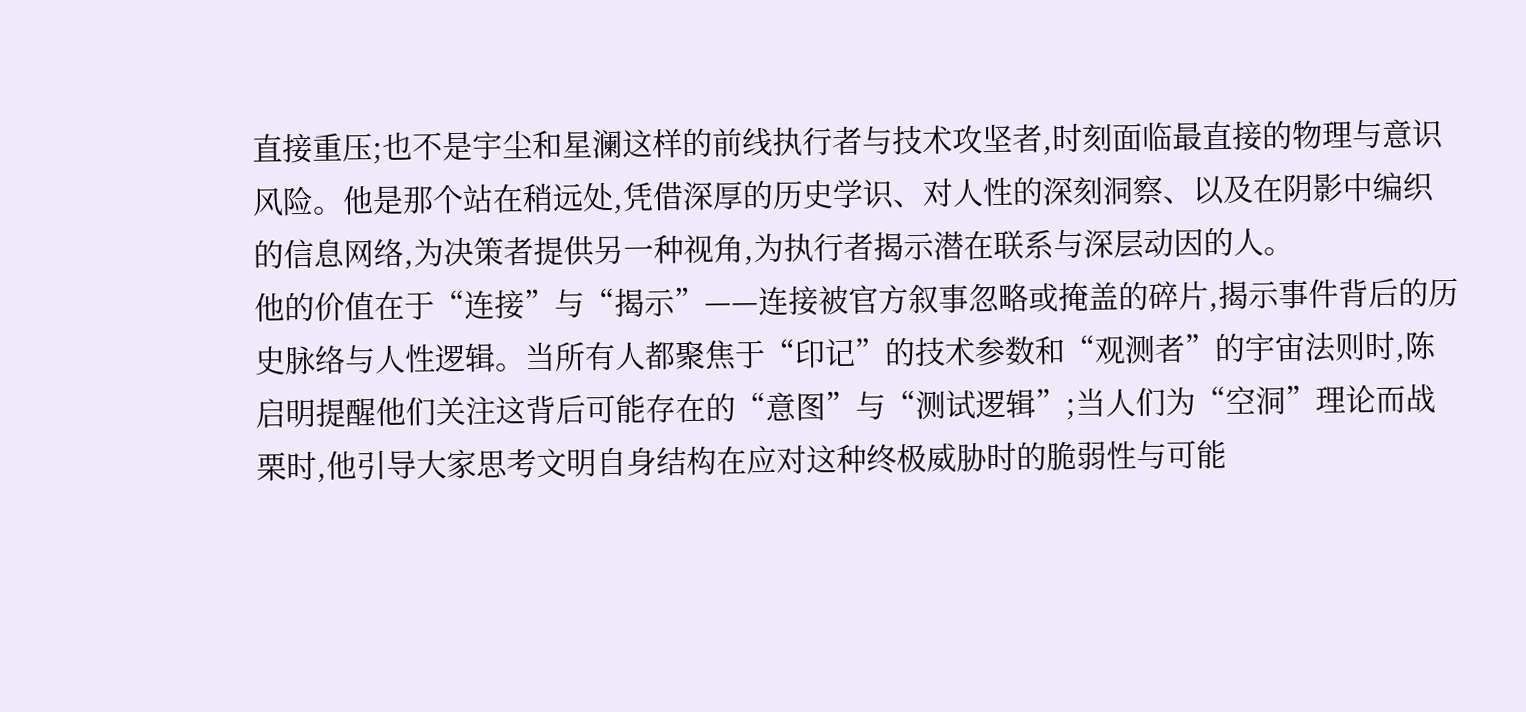直接重压;也不是宇尘和星澜这样的前线执行者与技术攻坚者,时刻面临最直接的物理与意识风险。他是那个站在稍远处,凭借深厚的历史学识、对人性的深刻洞察、以及在阴影中编织的信息网络,为决策者提供另一种视角,为执行者揭示潜在联系与深层动因的人。
他的价值在于“连接”与“揭示”——连接被官方叙事忽略或掩盖的碎片,揭示事件背后的历史脉络与人性逻辑。当所有人都聚焦于“印记”的技术参数和“观测者”的宇宙法则时,陈启明提醒他们关注这背后可能存在的“意图”与“测试逻辑”;当人们为“空洞”理论而战栗时,他引导大家思考文明自身结构在应对这种终极威胁时的脆弱性与可能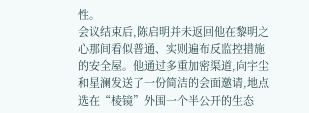性。
会议结束后,陈启明并未返回他在黎明之心那间看似普通、实则遍布反监控措施的安全屋。他通过多重加密渠道,向宇尘和星澜发送了一份简洁的会面邀请,地点选在“棱镜”外围一个半公开的生态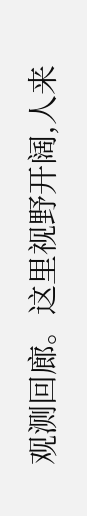观测回廊。这里视野开阔,人来